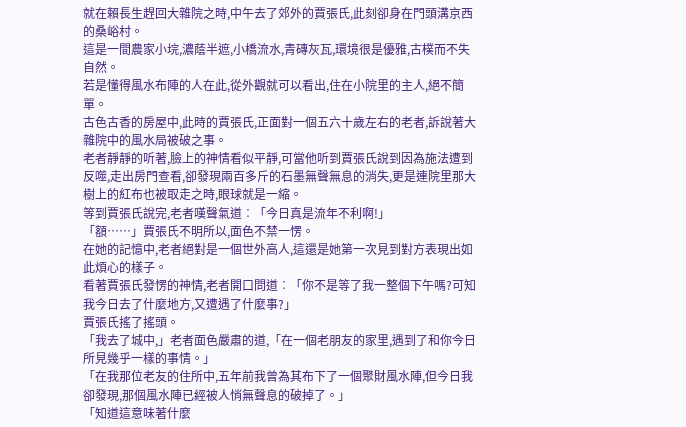就在賴長生趕回大雜院之時,中午去了郊外的賈張氏,此刻卻身在門頭溝京西的桑峪村。
這是一間農家小垸,濃蔭半遮,小橋流水,青磚灰瓦,環境很是優雅,古樸而不失自然。
若是懂得風水布陣的人在此,從外觀就可以看出,住在小院里的主人,絕不簡單。
古色古香的房屋中,此時的賈張氏,正面對一個五六十歲左右的老者,訴說著大雜院中的風水局被破之事。
老者靜靜的听著,臉上的神情看似平靜,可當他听到賈張氏說到因為施法遭到反噬,走出房門查看,卻發現兩百多斤的石墨無聲無息的消失,更是連院里那大樹上的紅布也被取走之時,眼球就是一縮。
等到賈張氏說完,老者嘆聲氣道︰「今日真是流年不利啊!」
「額……」賈張氏不明所以,面色不禁一愣。
在她的記憶中,老者絕對是一個世外高人,這還是她第一次見到對方表現出如此煩心的樣子。
看著賈張氏發愣的神情,老者開口問道︰「你不是等了我一整個下午嗎?可知我今日去了什麼地方,又遭遇了什麼事?」
賈張氏搖了搖頭。
「我去了城中,」老者面色嚴肅的道,「在一個老朋友的家里,遇到了和你今日所見幾乎一樣的事情。」
「在我那位老友的住所中,五年前我曾為其布下了一個聚財風水陣,但今日我卻發現,那個風水陣已經被人悄無聲息的破掉了。」
「知道這意味著什麼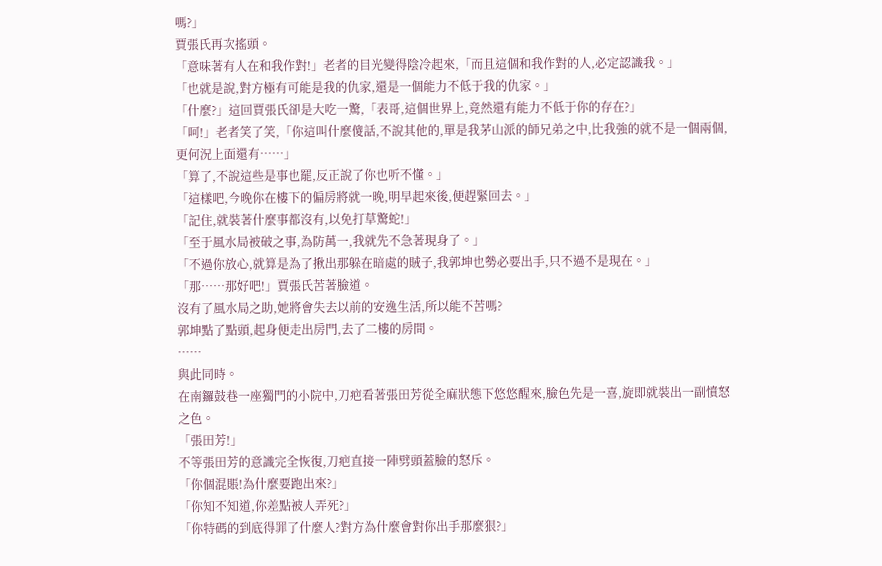嗎?」
賈張氏再次搖頭。
「意味著有人在和我作對!」老者的目光變得陰冷起來,「而且這個和我作對的人,必定認識我。」
「也就是說,對方極有可能是我的仇家,還是一個能力不低于我的仇家。」
「什麼?」這回賈張氏卻是大吃一驚,「表哥,這個世界上,竟然還有能力不低于你的存在?」
「呵!」老者笑了笑,「你這叫什麼傻話,不說其他的,單是我茅山派的師兄弟之中,比我強的就不是一個兩個,更何況上面還有……」
「算了,不說這些是事也罷,反正說了你也听不懂。」
「這樣吧,今晚你在樓下的偏房將就一晚,明早起來後,便趕緊回去。」
「記住,就裝著什麼事都沒有,以免打草驚蛇!」
「至于風水局被破之事,為防萬一,我就先不急著現身了。」
「不過你放心,就算是為了揪出那躲在暗處的賊子,我郭坤也勢必要出手,只不過不是現在。」
「那……那好吧!」賈張氏苦著臉道。
沒有了風水局之助,她將會失去以前的安逸生活,所以能不苦嗎?
郭坤點了點頭,起身便走出房門,去了二樓的房間。
……
與此同時。
在南鑼鼓巷一座獨門的小院中,刀疤看著張田芳從全麻狀態下悠悠醒來,臉色先是一喜,旋即就裝出一副憤怒之色。
「張田芳!」
不等張田芳的意識完全恢復,刀疤直接一陣劈頭蓋臉的怒斥。
「你個混賬!為什麼要跑出來?」
「你知不知道,你差點被人弄死?」
「你特碼的到底得罪了什麼人?對方為什麼會對你出手那麼狠?」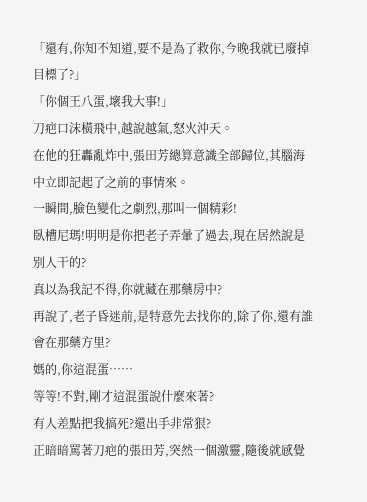「還有,你知不知道,要不是為了救你,今晚我就已廢掉目標了?」
「你個王八蛋,壞我大事!」
刀疤口沫橫飛中,越說越氣,怒火沖天。
在他的狂轟亂炸中,張田芳總算意識全部歸位,其腦海中立即記起了之前的事情來。
一瞬間,臉色變化之劇烈,那叫一個精彩!
臥槽尼瑪!明明是你把老子弄暈了過去,現在居然說是別人干的?
真以為我記不得,你就藏在那藥房中?
再說了,老子昏迷前,是特意先去找你的,除了你,還有誰會在那藥方里?
媽的,你這混蛋……
等等!不對,剛才這混蛋說什麼來著?
有人差點把我搞死?還出手非常狠?
正暗暗罵著刀疤的張田芳,突然一個激靈,隨後就感覺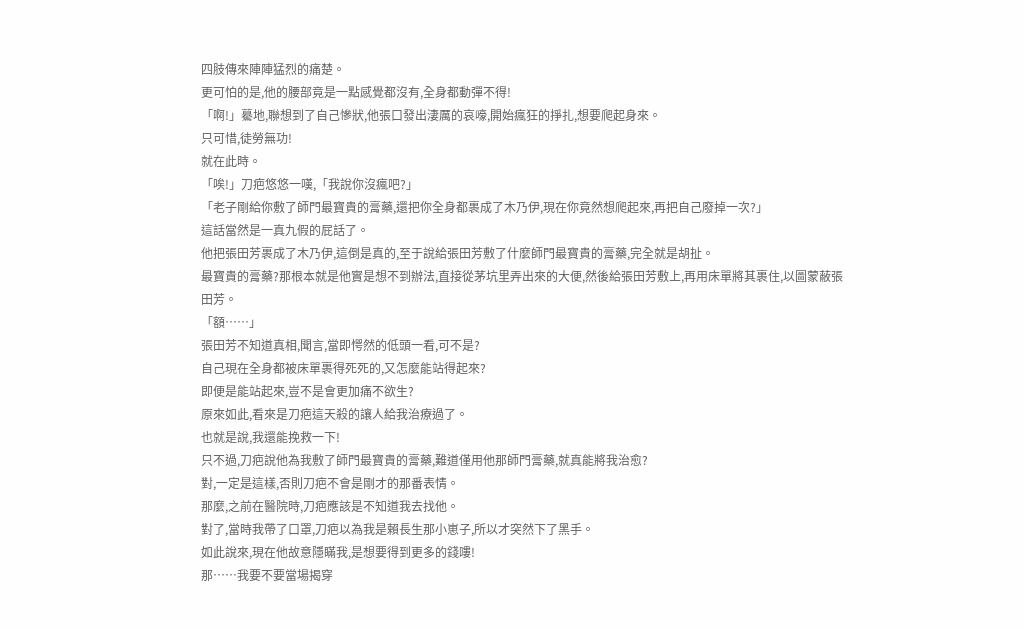四肢傳來陣陣猛烈的痛楚。
更可怕的是,他的腰部竟是一點感覺都沒有,全身都動彈不得!
「啊!」驀地,聯想到了自己慘狀,他張口發出淒厲的哀嚎,開始瘋狂的掙扎,想要爬起身來。
只可惜,徒勞無功!
就在此時。
「唉!」刀疤悠悠一嘆,「我說你沒瘋吧?」
「老子剛給你敷了師門最寶貴的膏藥,還把你全身都裹成了木乃伊,現在你竟然想爬起來,再把自己廢掉一次?」
這話當然是一真九假的屁話了。
他把張田芳裹成了木乃伊,這倒是真的,至于說給張田芳敷了什麼師門最寶貴的膏藥,完全就是胡扯。
最寶貴的膏藥?那根本就是他實是想不到辦法,直接從茅坑里弄出來的大便,然後給張田芳敷上,再用床單將其裹住,以圖蒙蔽張田芳。
「額……」
張田芳不知道真相,聞言,當即愕然的低頭一看,可不是?
自己現在全身都被床單裹得死死的,又怎麼能站得起來?
即便是能站起來,豈不是會更加痛不欲生?
原來如此,看來是刀疤這天殺的讓人給我治療過了。
也就是說,我還能挽救一下!
只不過,刀疤說他為我敷了師門最寶貴的膏藥,難道僅用他那師門膏藥,就真能將我治愈?
對,一定是這樣,否則刀疤不會是剛才的那番表情。
那麼,之前在醫院時,刀疤應該是不知道我去找他。
對了,當時我帶了口罩,刀疤以為我是賴長生那小崽子,所以才突然下了黑手。
如此說來,現在他故意隱瞞我,是想要得到更多的錢嘍!
那……我要不要當場揭穿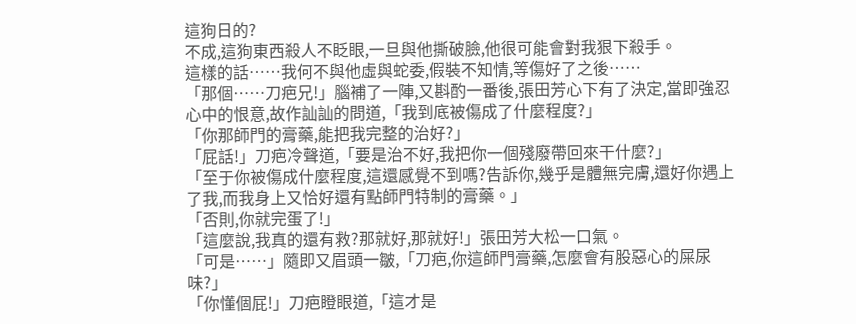這狗日的?
不成,這狗東西殺人不眨眼,一旦與他撕破臉,他很可能會對我狠下殺手。
這樣的話……我何不與他虛與蛇委,假裝不知情,等傷好了之後……
「那個……刀疤兄!」腦補了一陣,又斟酌一番後,張田芳心下有了決定,當即強忍心中的恨意,故作訕訕的問道,「我到底被傷成了什麼程度?」
「你那師門的膏藥,能把我完整的治好?」
「屁話!」刀疤冷聲道,「要是治不好,我把你一個殘廢帶回來干什麼?」
「至于你被傷成什麼程度,這還感覺不到嗎?告訴你,幾乎是體無完膚,還好你遇上了我,而我身上又恰好還有點師門特制的膏藥。」
「否則,你就完蛋了!」
「這麼說,我真的還有救?那就好,那就好!」張田芳大松一口氣。
「可是……」隨即又眉頭一皺,「刀疤,你這師門膏藥,怎麼會有股惡心的屎尿味?」
「你懂個屁!」刀疤瞪眼道,「這才是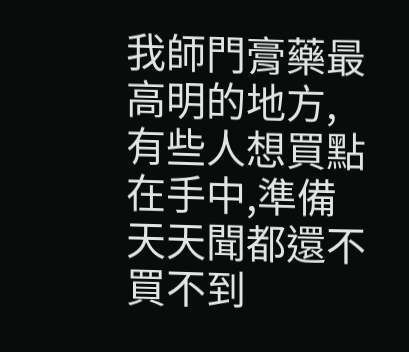我師門膏藥最高明的地方,有些人想買點在手中,準備天天聞都還不買不到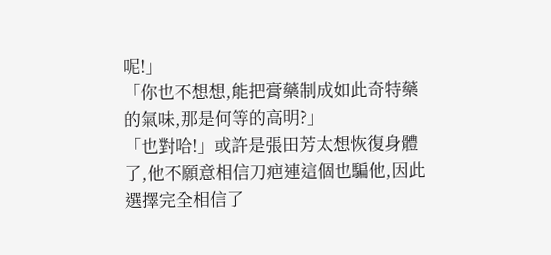呢!」
「你也不想想,能把膏藥制成如此奇特藥的氣味,那是何等的高明?」
「也對哈!」或許是張田芳太想恢復身體了,他不願意相信刀疤連這個也騙他,因此選擇完全相信了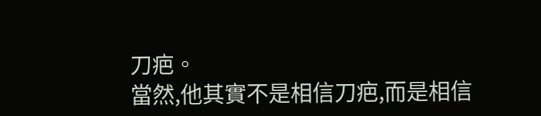刀疤。
當然,他其實不是相信刀疤,而是相信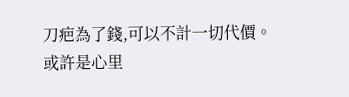刀疤為了錢,可以不計一切代價。
或許是心里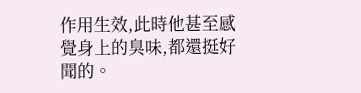作用生效,此時他甚至感覺身上的臭味,都還挺好聞的。